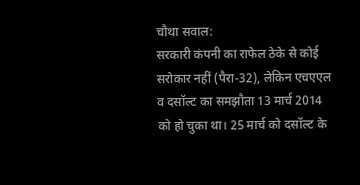चौथा सवाल:
सरकारी कंपनी का राफेल ठेके से कोई सरोकार नहीं (पैरा-32), लेकिन एचएएल व दसॉल्ट का समझौता 13 मार्च 2014 को हो चुका था। 25 मार्च को दसॉल्ट के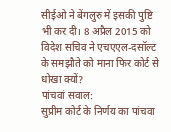सीईओ ने बेंगलुरु में इसकी पुष्टि भी कर दी। 8 अप्रैल 2015 को विदेश सचिव ने एचएएल-दसॉल्ट के समझौते को माना फिर कोर्ट से धोखा क्यों?
पांचवां सवाल:
सुप्रीम कोर्ट के निर्णय का पांचवा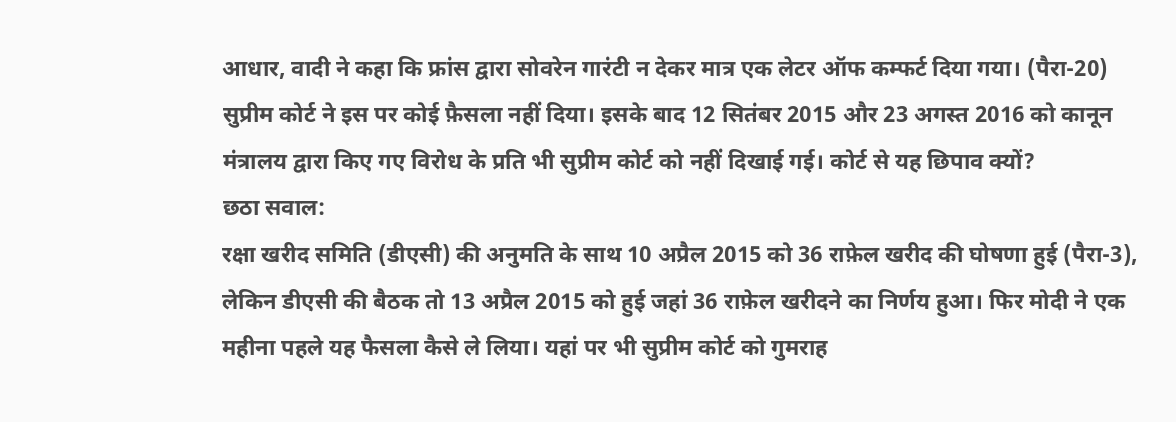आधार, वादी ने कहा कि फ्रांस द्वारा सोवरेन गारंटी न देकर मात्र एक लेटर ऑफ कम्फर्ट दिया गया। (पैरा-20) सुप्रीम कोर्ट ने इस पर कोई फ़ैसला नहीं दिया। इसके बाद 12 सितंबर 2015 और 23 अगस्त 2016 को कानून मंत्रालय द्वारा किए गए विरोध के प्रति भी सुप्रीम कोर्ट को नहीं दिखाई गई। कोर्ट से यह छिपाव क्यों?
छठा सवाल:
रक्षा खरीद समिति (डीएसी) की अनुमति के साथ 10 अप्रैल 2015 को 36 राफ़ेल खरीद की घोषणा हुई (पैरा-3), लेकिन डीएसी की बैठक तो 13 अप्रैल 2015 को हुई जहां 36 राफ़ेल खरीदने का निर्णय हुआ। फिर मोदी ने एक महीना पहले यह फैसला कैसे ले लिया। यहां पर भी सुप्रीम कोर्ट को गुमराह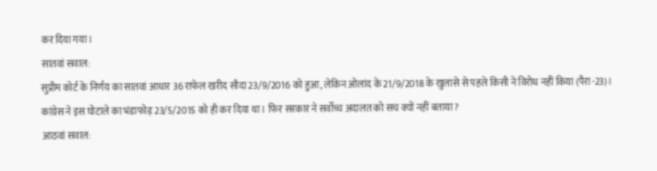कर दिया गया।
सातवां सवाल:
सुप्रीम कोर्ट के निर्णय का सातवां आधार 36 राफेल खरीद सौदा 23/9/2016 को हुआ, लेकिन ओलांद के 21/9/2018 के खुलासे से पहले किसी ने विरोध नहीं किया (पैरा-23)। कांग्रेस ने इस घोटाले का भंडाफोड़ 23/5/2015 को ही कर दिया था। फिर सरकार ने सर्वोच्च अदालत को सच क्यों नहीं बताया?
आठवां सवाल: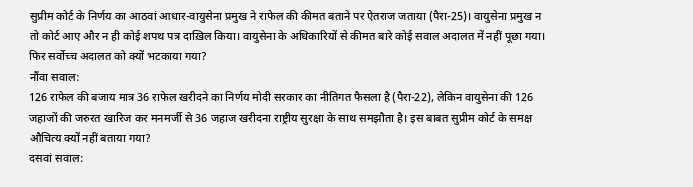सुप्रीम कोर्ट के निर्णय का आठवां आधार-वायुसेना प्रमुख ने राफेल की कीमत बताने पर ऐतराज जताया (पैरा-25)। वायुसेना प्रमुख न तो कोर्ट आए और न ही कोई शपथ पत्र दाख़िल किया। वायुसेना के अधिकारियों से कीमत बारे कोई सवाल अदालत में नहीं पूछा गया। फिर सर्वोच्च अदालत को क्यों भटकाया गया?
नौंवा सवाल:
126 राफेल की बजाय मात्र 36 राफेल खरीदने का निर्णय मोदी सरकार का नीतिगत फैसला है (पैरा-22), लेकिन वायुसेना की 126 जहाजों की जरुरत खारिज कर मनमर्जी से 36 जहाज खरीदना राष्ट्रीय सुरक्षा के साथ समझौता है। इस बाबत सुप्रीम कोर्ट के समक्ष औचित्य क्यों नहीं बताया गया?
दसवां सवाल: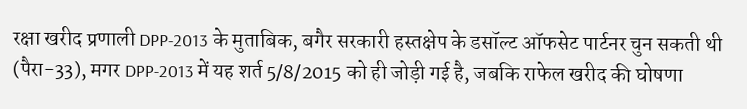रक्षा खरीद प्रणाली DPP-2013 के मुताबिक, बगैर सरकारी हस्तक्षेप के डसॉल्ट ऑफसेट पार्टनर चुन सकती थी (पैरा-33), मगर DPP-2013 में यह शर्त 5/8/2015 को ही जोड़ी गई है, जबकि राफेल खरीद की घोषणा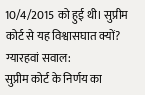10/4/2015 को हुई थी। सुप्रीम कोर्ट से यह विश्वासघात क्यों?
ग्यारहवां सवाल:
सुप्रीम कोर्ट के निर्णय का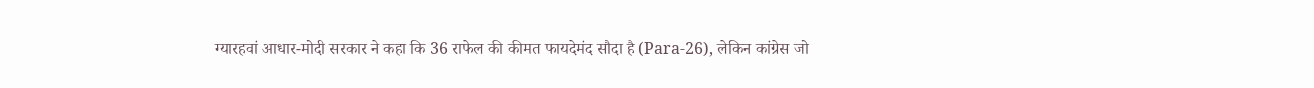ग्यारहवां आधार-मोदी सरकार ने कहा कि 36 राफेल की कीमत फायदेमंद सौदा है (Para-26), लेकिन कांग्रेस जो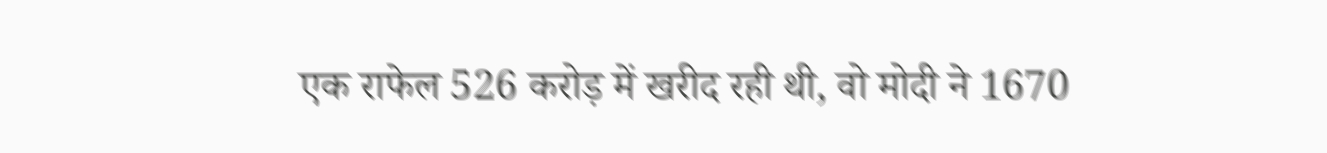एक राफेल 526 करोड़ में खरीद रही थी, वो मोदी ने 1670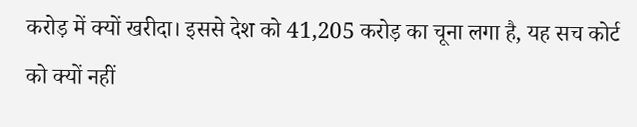करोड़ में क्यों खरीदा। इससे देश को 41,205 करोड़ का चूना लगा है, यह सच कोर्ट को क्यों नहीं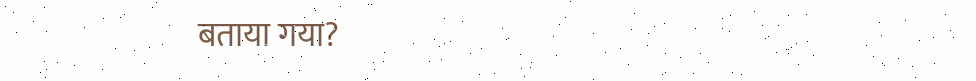बताया गया?